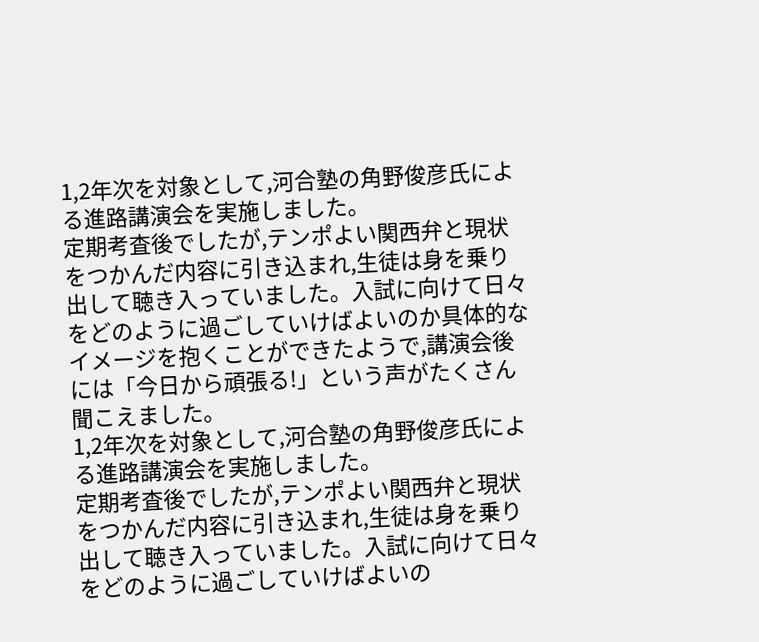1,2年次を対象として,河合塾の角野俊彦氏による進路講演会を実施しました。
定期考査後でしたが,テンポよい関西弁と現状をつかんだ内容に引き込まれ,生徒は身を乗り出して聴き入っていました。入試に向けて日々をどのように過ごしていけばよいのか具体的なイメージを抱くことができたようで,講演会後には「今日から頑張る!」という声がたくさん聞こえました。
1,2年次を対象として,河合塾の角野俊彦氏による進路講演会を実施しました。
定期考査後でしたが,テンポよい関西弁と現状をつかんだ内容に引き込まれ,生徒は身を乗り出して聴き入っていました。入試に向けて日々をどのように過ごしていけばよいの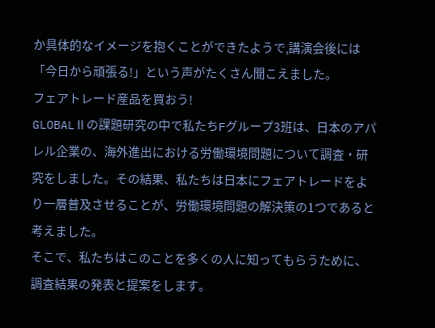か具体的なイメージを抱くことができたようで,講演会後には「今日から頑張る!」という声がたくさん聞こえました。
フェアトレード産品を買おう!
GLOBALⅡの課題研究の中で私たちFグループ3班は、日本のアパレル企業の、海外進出における労働環境問題について調査・研究をしました。その結果、私たちは日本にフェアトレードをより一層普及させることが、労働環境問題の解決策の1つであると考えました。
そこで、私たちはこのことを多くの人に知ってもらうために、調査結果の発表と提案をします。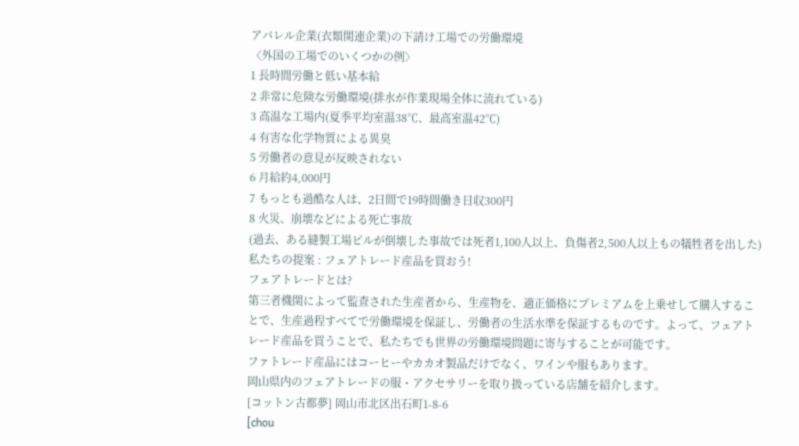アパレル企業(衣類関連企業)の下請け工場での労働環境
〈外国の工場でのいくつかの例〉
1 長時間労働と低い基本給
2 非常に危険な労働環境(排水が作業現場全体に流れている)
3 高温な工場内(夏季平均室温38℃、最高室温42℃)
4 有害な化学物質による異臭
5 労働者の意見が反映されない
6 月給約4,000円
7 もっとも過酷な人は、2日間で19時間働き日収300円
8 火災、崩壊などによる死亡事故
(過去、ある縫製工場ビルが倒壊した事故では死者1,100人以上、負傷者2,500人以上もの犠牲者を出した)
私たちの提案 : フェアトレード産品を買おう!
フェアトレードとは?
第三者機関によって監査された生産者から、生産物を、適正価格にプレミアムを上乗せして購入することで、生産過程すべてで労働環境を保証し、労働者の生活水準を保証するものです。よって、フェアトレード産品を買うことで、私たちでも世界の労働環境問題に寄与することが可能です。
ファトレード産品にはコーヒーやカカオ製品だけでなく、ワインや服もあります。
岡山県内のフェアトレードの服・アクセサリーを取り扱っている店舗を紹介します。
[コットン古都夢] 岡山市北区出石町1-8-6
[chou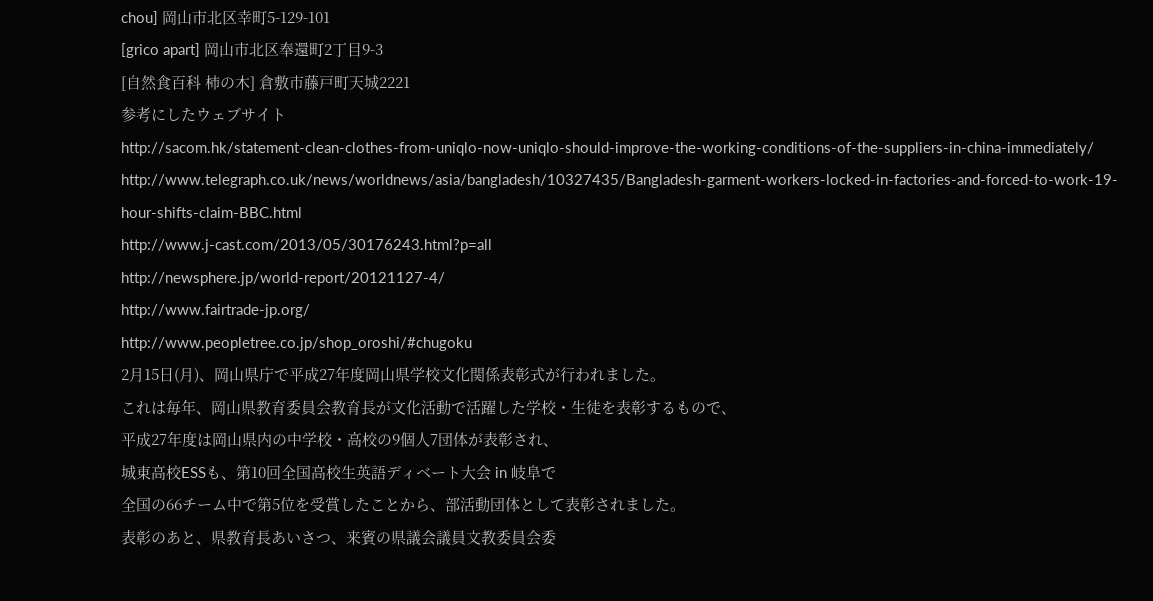chou] 岡山市北区幸町5-129-101
[grico apart] 岡山市北区奉還町2丁目9-3
[自然食百科 柿の木] 倉敷市藤戸町天城2221
参考にしたウェブサイト
http://sacom.hk/statement-clean-clothes-from-uniqlo-now-uniqlo-should-improve-the-working-conditions-of-the-suppliers-in-china-immediately/
http://www.telegraph.co.uk/news/worldnews/asia/bangladesh/10327435/Bangladesh-garment-workers-locked-in-factories-and-forced-to-work-19-hour-shifts-claim-BBC.html
http://www.j-cast.com/2013/05/30176243.html?p=all
http://newsphere.jp/world-report/20121127-4/
http://www.fairtrade-jp.org/
http://www.peopletree.co.jp/shop_oroshi/#chugoku
2月15日(月)、岡山県庁で平成27年度岡山県学校文化関係表彰式が行われました。
これは毎年、岡山県教育委員会教育長が文化活動で活躍した学校・生徒を表彰するもので、
平成27年度は岡山県内の中学校・高校の9個人7団体が表彰され、
城東高校ESSも、第10回全国高校生英語ディベート大会 in 岐阜で
全国の66チーム中で第5位を受賞したことから、部活動団体として表彰されました。
表彰のあと、県教育長あいさつ、来賓の県議会議員文教委員会委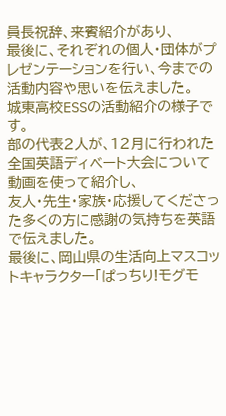員長祝辞、来賓紹介があり、
最後に、それぞれの個人・団体がプレゼンテーションを行い、今までの活動内容や思いを伝えました。
城東高校ESSの活動紹介の様子です。
部の代表2人が、12月に行われた全国英語ディベート大会について動画を使って紹介し、
友人・先生・家族・応援してくださった多くの方に感謝の気持ちを英語で伝えました。
最後に、岡山県の生活向上マスコットキャラクター「ぱっちり!モグモ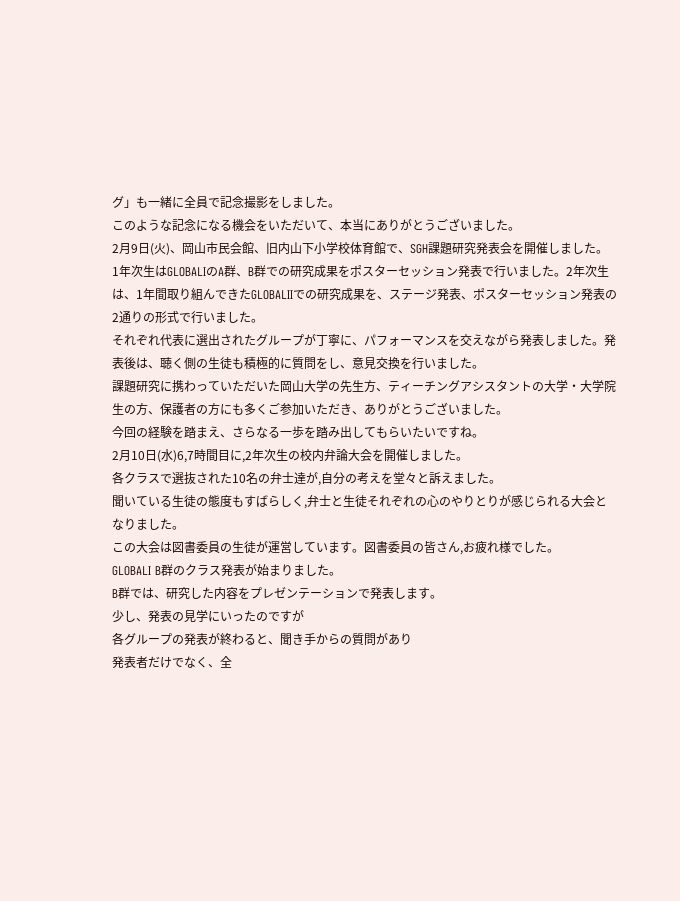グ」も一緒に全員で記念撮影をしました。
このような記念になる機会をいただいて、本当にありがとうございました。
2月9日(火)、岡山市民会館、旧内山下小学校体育館で、SGH課題研究発表会を開催しました。
1年次生はGLOBALⅠのA群、B群での研究成果をポスターセッション発表で行いました。2年次生は、1年間取り組んできたGLOBALⅡでの研究成果を、ステージ発表、ポスターセッション発表の2通りの形式で行いました。
それぞれ代表に選出されたグループが丁寧に、パフォーマンスを交えながら発表しました。発表後は、聴く側の生徒も積極的に質問をし、意見交換を行いました。
課題研究に携わっていただいた岡山大学の先生方、ティーチングアシスタントの大学・大学院生の方、保護者の方にも多くご参加いただき、ありがとうございました。
今回の経験を踏まえ、さらなる一歩を踏み出してもらいたいですね。
2月10日(水)6,7時間目に,2年次生の校内弁論大会を開催しました。
各クラスで選抜された10名の弁士達が,自分の考えを堂々と訴えました。
聞いている生徒の態度もすばらしく,弁士と生徒それぞれの心のやりとりが感じられる大会となりました。
この大会は図書委員の生徒が運営しています。図書委員の皆さん,お疲れ様でした。
GLOBALⅠ B群のクラス発表が始まりました。
B群では、研究した内容をプレゼンテーションで発表します。
少し、発表の見学にいったのですが
各グループの発表が終わると、聞き手からの質問があり
発表者だけでなく、全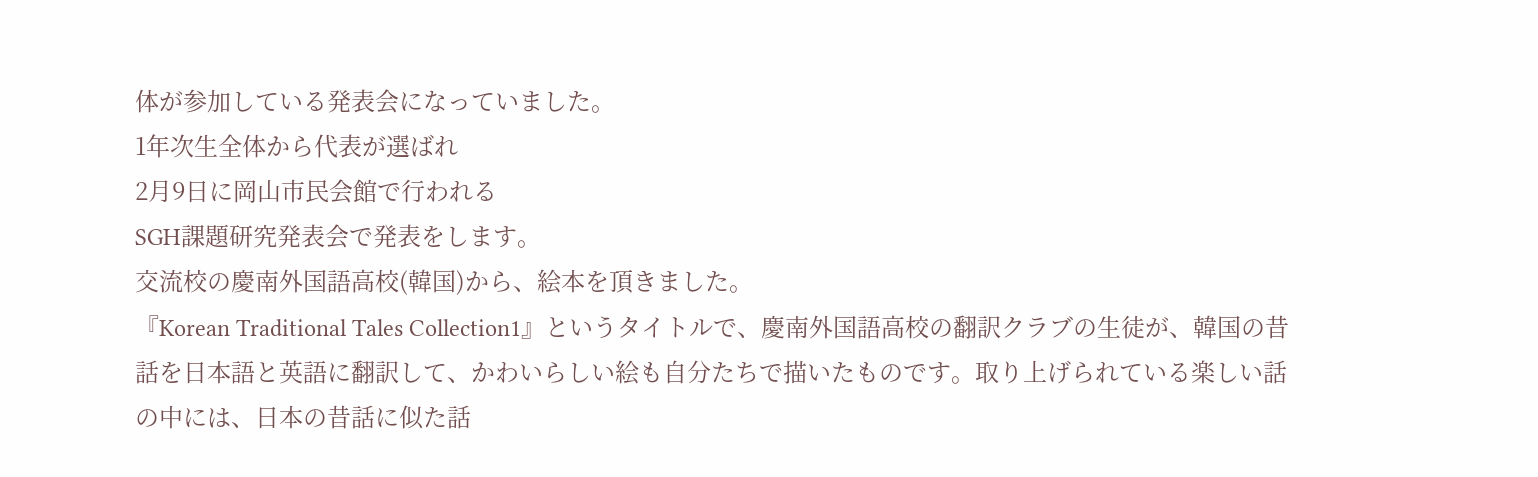体が参加している発表会になっていました。
1年次生全体から代表が選ばれ
2月9日に岡山市民会館で行われる
SGH課題研究発表会で発表をします。
交流校の慶南外国語高校(韓国)から、絵本を頂きました。
『Korean Traditional Tales Collection1』というタイトルで、慶南外国語高校の翻訳クラブの生徒が、韓国の昔話を日本語と英語に翻訳して、かわいらしい絵も自分たちで描いたものです。取り上げられている楽しい話の中には、日本の昔話に似た話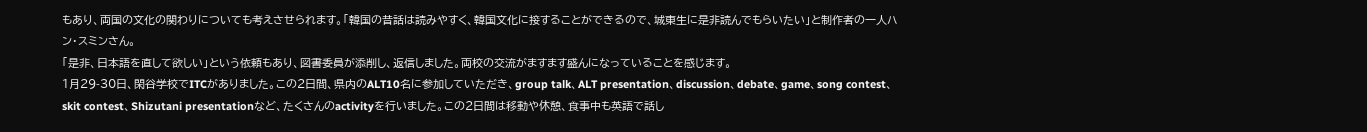もあり、両国の文化の関わりについても考えさせられます。「韓国の昔話は読みやすく、韓国文化に接することができるので、城東生に是非読んでもらいたい」と制作者の一人ハン・スミンさん。
「是非、日本語を直して欲しい」という依頼もあり、図書委員が添削し、返信しました。両校の交流がますます盛んになっていることを感じます。
1月29-30日、閑谷学校でITCがありました。この2日間、県内のALT10名に参加していただき、group talk、ALT presentation、discussion、debate、game、song contest、skit contest、Shizutani presentationなど、たくさんのactivityを行いました。この2日間は移動や休憩、食事中も英語で話し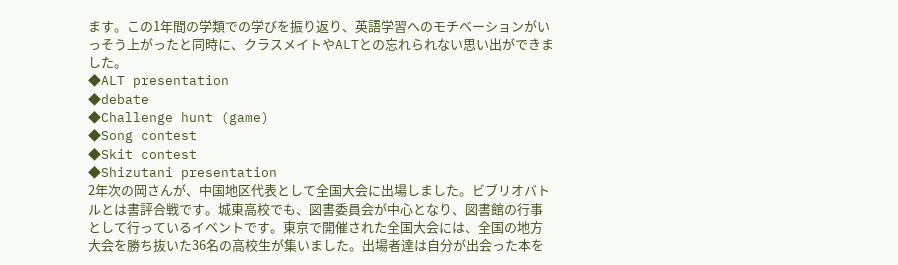ます。この1年間の学類での学びを振り返り、英語学習へのモチベーションがいっそう上がったと同時に、クラスメイトやALTとの忘れられない思い出ができました。
◆ALT presentation
◆debate
◆Challenge hunt (game)
◆Song contest
◆Skit contest
◆Shizutani presentation
2年次の岡さんが、中国地区代表として全国大会に出場しました。ビブリオバトルとは書評合戦です。城東高校でも、図書委員会が中心となり、図書館の行事として行っているイベントです。東京で開催された全国大会には、全国の地方大会を勝ち抜いた36名の高校生が集いました。出場者達は自分が出会った本を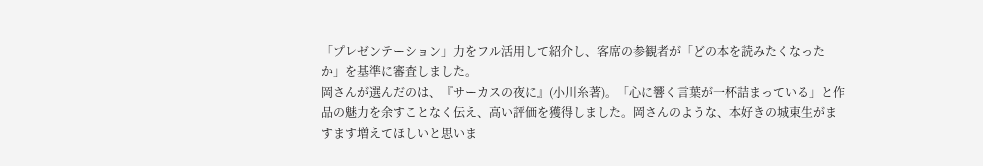「プレゼンテーション」力をフル活用して紹介し、客席の参観者が「どの本を読みたくなったか」を基準に審査しました。
岡さんが選んだのは、『サーカスの夜に』(小川糸著)。「心に響く言葉が一杯詰まっている」と作品の魅力を余すことなく伝え、高い評価を獲得しました。岡さんのような、本好きの城東生がますます増えてほしいと思いま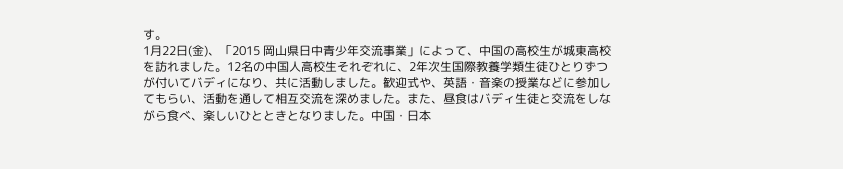す。
1月22日(金)、「2015 岡山県日中青少年交流事業」によって、中国の高校生が城東高校を訪れました。12名の中国人高校生それぞれに、2年次生国際教養学類生徒ひとりずつが付いてバディになり、共に活動しました。歓迎式や、英語・音楽の授業などに参加してもらい、活動を通して相互交流を深めました。また、昼食はバディ生徒と交流をしながら食べ、楽しいひとときとなりました。中国・日本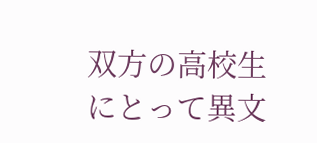双方の高校生にとって異文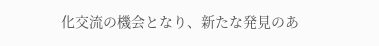化交流の機会となり、新たな発見のあ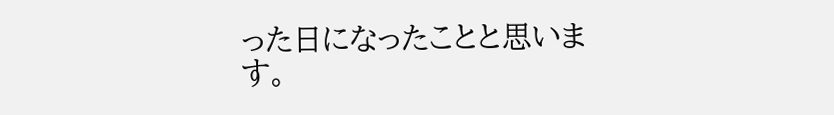った日になったことと思います。